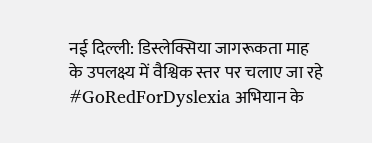नई दिल्ली: डिस्लेक्सिया जागरूकता माह के उपलक्ष्य में वैश्विक स्तर पर चलाए जा रहे #GoRedForDyslexia अभियान के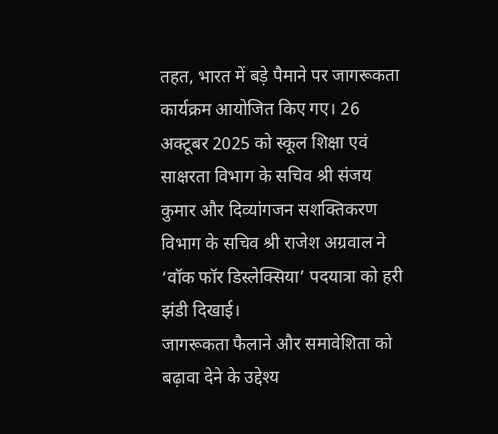तहत, भारत में बड़े पैमाने पर जागरूकता कार्यक्रम आयोजित किए गए। 26 अक्टूबर 2025 को स्कूल शिक्षा एवं साक्षरता विभाग के सचिव श्री संजय कुमार और दिव्यांगजन सशक्तिकरण विभाग के सचिव श्री राजेश अग्रवाल ने ‘वॉक फॉर डिस्लेक्सिया’ पदयात्रा को हरी झंडी दिखाई।
जागरूकता फैलाने और समावेशिता को बढ़ावा देने के उद्देश्य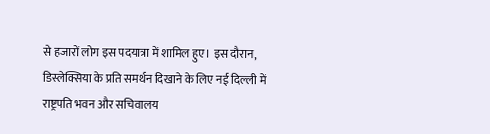से हजारों लोग इस पदयात्रा में शामिल हुए। इस दौरान, डिस्लेक्सिया के प्रति समर्थन दिखाने के लिए नई दिल्ली में राष्ट्रपति भवन और सचिवालय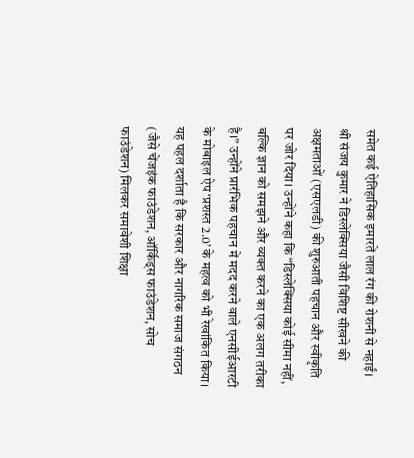समेत कई ऐतिहासिक इमारतें लाल रंग की रोशनी से नहाईं।
श्री संजय कुमार ने डिस्लेक्सिया जैसी विशिष्ट सीखने की अक्षमताओं (एसएलडी) की शुरुआती पहचान और स्वीकृति पर जोर दिया। उन्होंने कहा कि “डिस्लेक्सिया कोई सीमा नहीं, बल्कि ज्ञान को समझने और व्यक्त करने का एक अलग तरीका है।” उन्होंने प्रारंभिक पहचान में मदद करने वाले एनसीईआरटी के मोबाइल ऐप ‘प्रशस्त 2.0’ के महत्व को भी रेखांकित किया। यह पहल दर्शाता है कि सरकार और नागरिक समाज संगठन (जैसे चेंजइंक फाउंडेशन, ऑर्किड्स फाउंडेशन, सोच फाउंडेशन) मिलकर समावेशी शिक्षा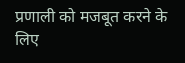प्रणाली को मजबूत करने के लिए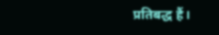प्रतिबद्ध हैं।